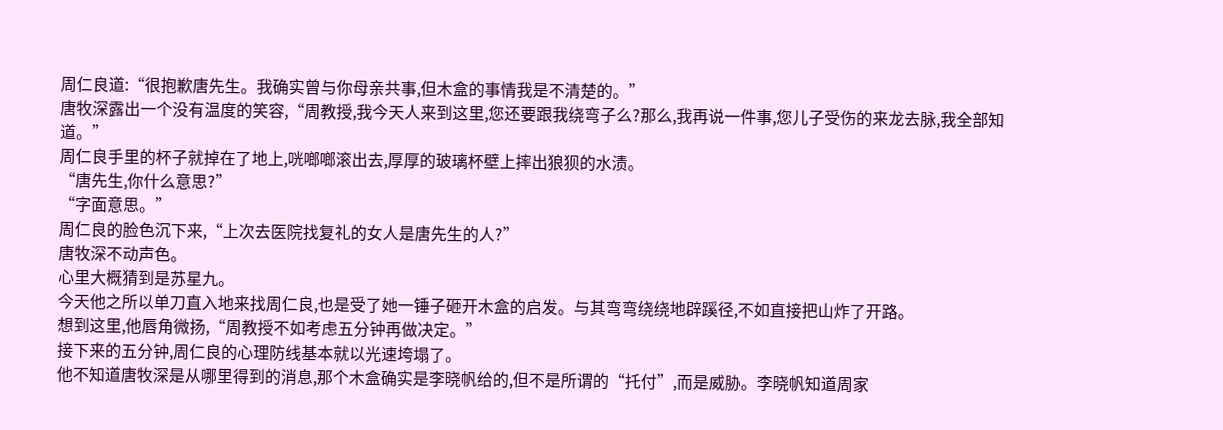周仁良道:“很抱歉唐先生。我确实曾与你母亲共事,但木盒的事情我是不清楚的。”
唐牧深露出一个没有温度的笑容,“周教授,我今天人来到这里,您还要跟我绕弯子么?那么,我再说一件事,您儿子受伤的来龙去脉,我全部知道。”
周仁良手里的杯子就掉在了地上,咣啷啷滚出去,厚厚的玻璃杯壁上摔出狼狈的水渍。
“唐先生,你什么意思?”
“字面意思。”
周仁良的脸色沉下来,“上次去医院找复礼的女人是唐先生的人?”
唐牧深不动声色。
心里大概猜到是苏星九。
今天他之所以单刀直入地来找周仁良,也是受了她一锤子砸开木盒的启发。与其弯弯绕绕地辟蹊径,不如直接把山炸了开路。
想到这里,他唇角微扬,“周教授不如考虑五分钟再做决定。”
接下来的五分钟,周仁良的心理防线基本就以光速垮塌了。
他不知道唐牧深是从哪里得到的消息,那个木盒确实是李晓帆给的,但不是所谓的“托付”,而是威胁。李晓帆知道周家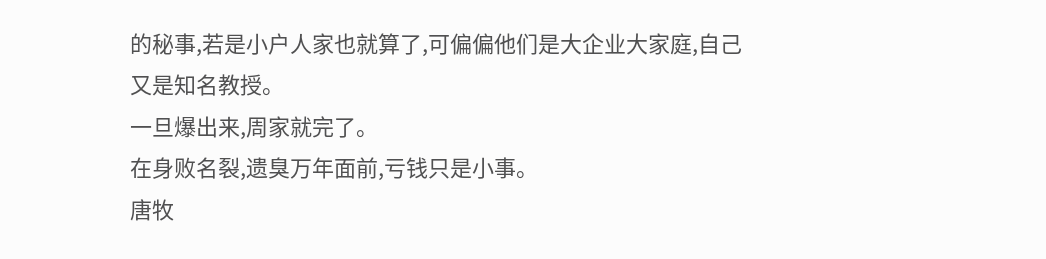的秘事,若是小户人家也就算了,可偏偏他们是大企业大家庭,自己又是知名教授。
一旦爆出来,周家就完了。
在身败名裂,遗臭万年面前,亏钱只是小事。
唐牧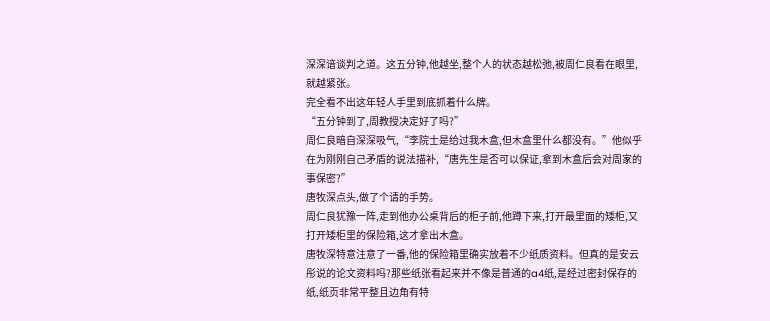深深谙谈判之道。这五分钟,他越坐,整个人的状态越松弛,被周仁良看在眼里,就越紧张。
完全看不出这年轻人手里到底抓着什么牌。
“五分钟到了,周教授决定好了吗?”
周仁良暗自深深吸气,“李院士是给过我木盒,但木盒里什么都没有。”他似乎在为刚刚自己矛盾的说法描补,“唐先生是否可以保证,拿到木盒后会对周家的事保密?”
唐牧深点头,做了个请的手势。
周仁良犹豫一阵,走到他办公桌背后的柜子前,他蹲下来,打开最里面的矮柜,又打开矮柜里的保险箱,这才拿出木盒。
唐牧深特意注意了一番,他的保险箱里确实放着不少纸质资料。但真的是安云彤说的论文资料吗?那些纸张看起来并不像是普通的a4纸,是经过密封保存的纸,纸页非常平整且边角有特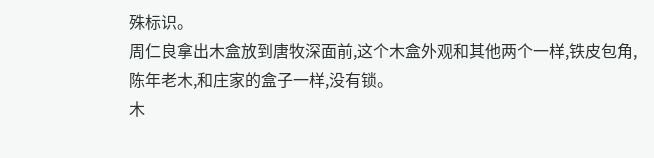殊标识。
周仁良拿出木盒放到唐牧深面前,这个木盒外观和其他两个一样,铁皮包角,陈年老木,和庄家的盒子一样,没有锁。
木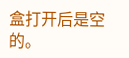盒打开后是空的。